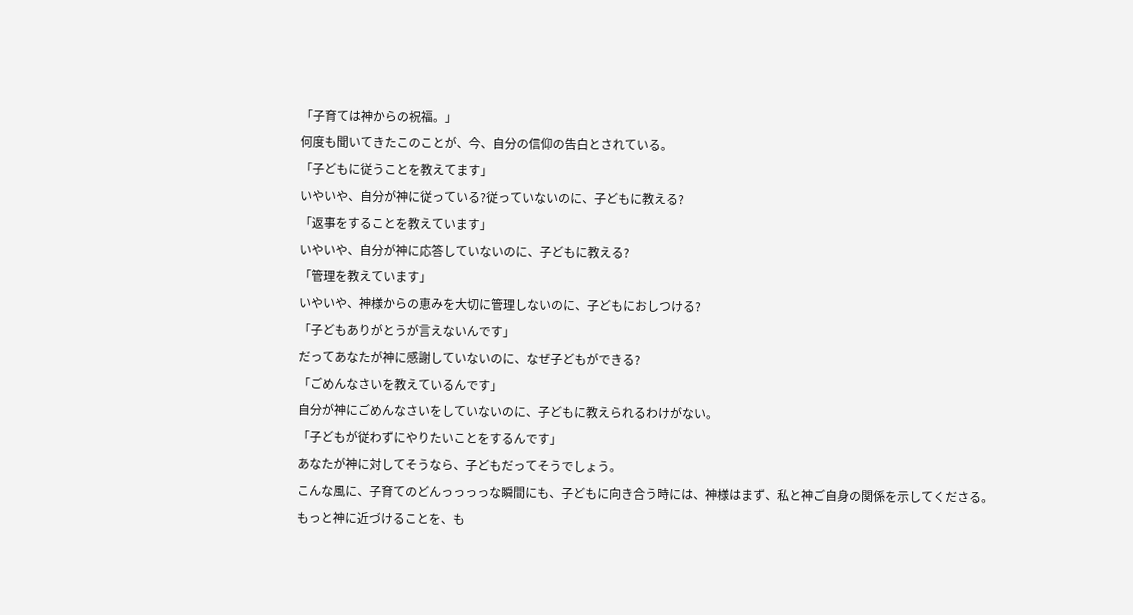「子育ては神からの祝福。」
何度も聞いてきたこのことが、今、自分の信仰の告白とされている。
「子どもに従うことを教えてます」
いやいや、自分が神に従っている?従っていないのに、子どもに教える?
「返事をすることを教えています」
いやいや、自分が神に応答していないのに、子どもに教える?
「管理を教えています」
いやいや、神様からの恵みを大切に管理しないのに、子どもにおしつける?
「子どもありがとうが言えないんです」
だってあなたが神に感謝していないのに、なぜ子どもができる?
「ごめんなさいを教えているんです」
自分が神にごめんなさいをしていないのに、子どもに教えられるわけがない。
「子どもが従わずにやりたいことをするんです」
あなたが神に対してそうなら、子どもだってそうでしょう。
こんな風に、子育てのどんっっっっな瞬間にも、子どもに向き合う時には、神様はまず、私と神ご自身の関係を示してくださる。
もっと神に近づけることを、も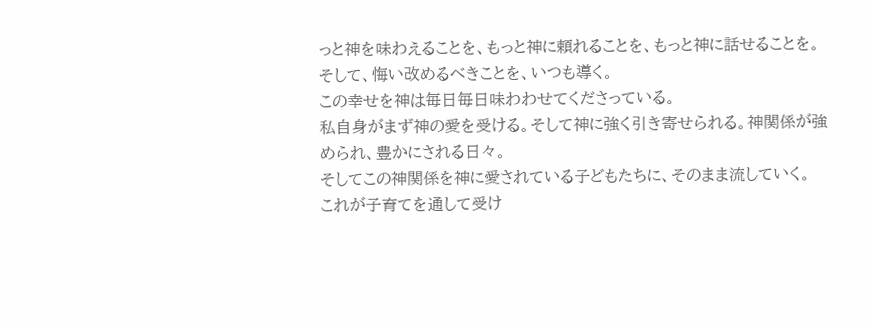っと神を味わえることを、もっと神に頼れることを、もっと神に話せることを。そして、悔い改めるべきことを、いつも導く。
この幸せを神は毎日毎日味わわせてくださっている。
私自身がまず神の愛を受ける。そして神に強く引き寄せられる。神関係が強められ、豊かにされる日々。
そしてこの神関係を神に愛されている子どもたちに、そのまま流していく。
これが子育てを通して受け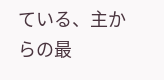ている、主からの最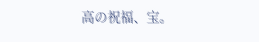高の祝福、宝。